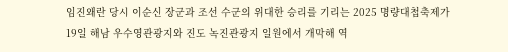임진왜란 당시 이순신 장군과 조선 수군의 위대한 승리를 기리는 2025 명량대첩축제가 19일 해남 우수영관광지와 진도 녹진관광지 일원에서 개막해 역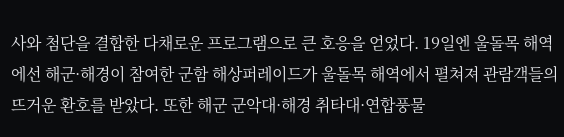사와 첨단을 결합한 다채로운 프로그램으로 큰 호응을 얻었다. 19일엔 울돌목 해역에선 해군·해경이 참여한 군함 해상퍼레이드가 울돌목 해역에서 펼쳐져 관람객들의 뜨거운 환호를 받았다. 또한 해군 군악대·해경 취타대·연합풍물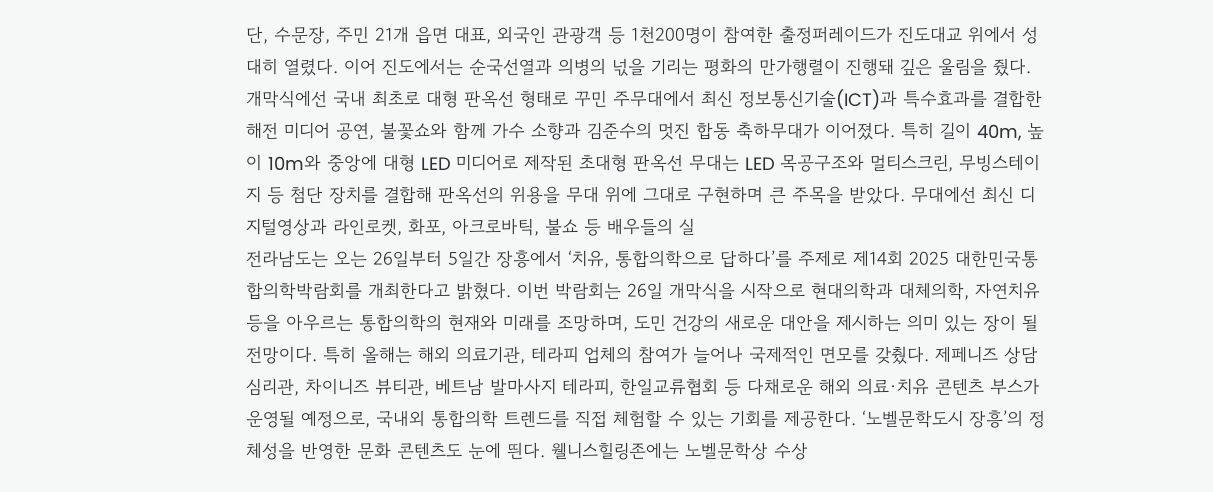단, 수문장, 주민 21개 읍면 대표, 외국인 관광객 등 1천200명이 참여한 출정퍼레이드가 진도대교 위에서 성대히 열렸다. 이어 진도에서는 순국선열과 의병의 넋을 기리는 평화의 만가행렬이 진행돼 깊은 울림을 줬다. 개막식에선 국내 최초로 대형 판옥선 형태로 꾸민 주무대에서 최신 정보통신기술(ICT)과 특수효과를 결합한 해전 미디어 공연, 불꽃쇼와 함께 가수 소향과 김준수의 멋진 합동 축하무대가 이어졌다. 특히 길이 40m, 높이 10m와 중앙에 대형 LED 미디어로 제작된 초대형 판옥선 무대는 LED 목공구조와 멀티스크린, 무빙스테이지 등 첨단 장치를 결합해 판옥선의 위용을 무대 위에 그대로 구현하며 큰 주목을 받았다. 무대에선 최신 디지털영상과 라인로켓, 화포, 아크로바틱, 불쇼 등 배우들의 실
전라남도는 오는 26일부터 5일간 장흥에서 ‘치유, 통합의학으로 답하다’를 주제로 제14회 2025 대한민국통합의학박람회를 개최한다고 밝혔다. 이번 박람회는 26일 개막식을 시작으로 현대의학과 대체의학, 자연치유 등을 아우르는 통합의학의 현재와 미래를 조망하며, 도민 건강의 새로운 대안을 제시하는 의미 있는 장이 될 전망이다. 특히 올해는 해외 의료기관, 테라피 업체의 참여가 늘어나 국제적인 면모를 갖췄다. 제페니즈 상담심리관, 차이니즈 뷰티관, 베트남 발마사지 테라피, 한일교류협회 등 다채로운 해외 의료·치유 콘텐츠 부스가 운영될 예정으로, 국내외 통합의학 트렌드를 직접 체험할 수 있는 기회를 제공한다. ‘노벨문학도시 장흥’의 정체성을 반영한 문화 콘텐츠도 눈에 띈다. 웰니스힐링존에는 노벨문학상 수상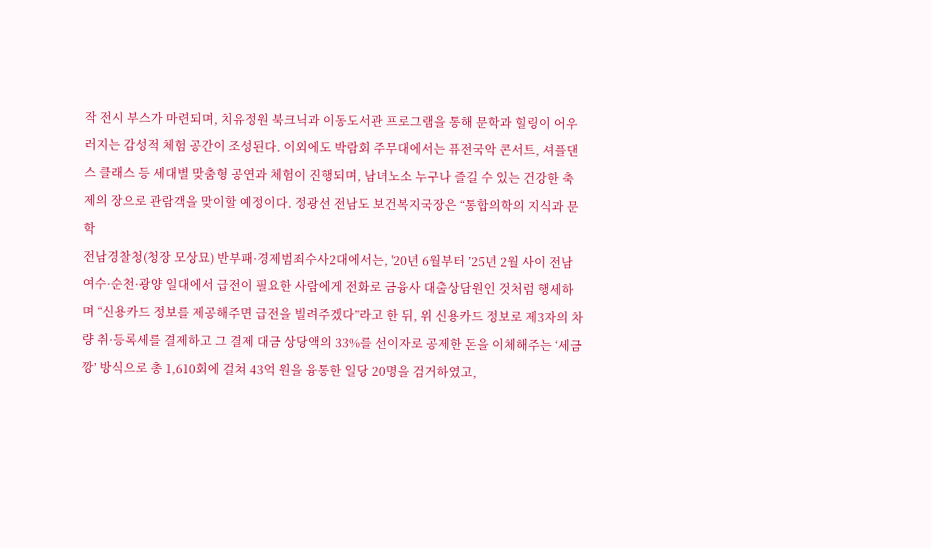작 전시 부스가 마련되며, 치유정원 북크닉과 이동도서관 프로그램을 통해 문학과 힐링이 어우러지는 감성적 체험 공간이 조성된다. 이외에도 박람회 주무대에서는 퓨전국악 콘서트, 셔플댄스 클래스 등 세대별 맞춤형 공연과 체험이 진행되며, 남녀노소 누구나 즐길 수 있는 건강한 축제의 장으로 관람객을 맞이할 예정이다. 정광선 전남도 보건복지국장은 “통합의학의 지식과 문학
전남경찰청(청장 모상묘) 반부패·경제범죄수사2대에서는, '20년 6월부터 ’25년 2월 사이 전남 여수·순천·광양 일대에서 급전이 필요한 사람에게 전화로 금융사 대출상담원인 것처럼 행세하며 “신용카드 정보를 제공해주면 급전을 빌려주겠다”라고 한 뒤, 위 신용카드 정보로 제3자의 차량 취·등록세를 결제하고 그 결제 대금 상당액의 33%를 선이자로 공제한 돈을 이체해주는 ‘세금깡’ 방식으로 총 1,610회에 걸쳐 43억 원을 융통한 일당 20명을 검거하였고,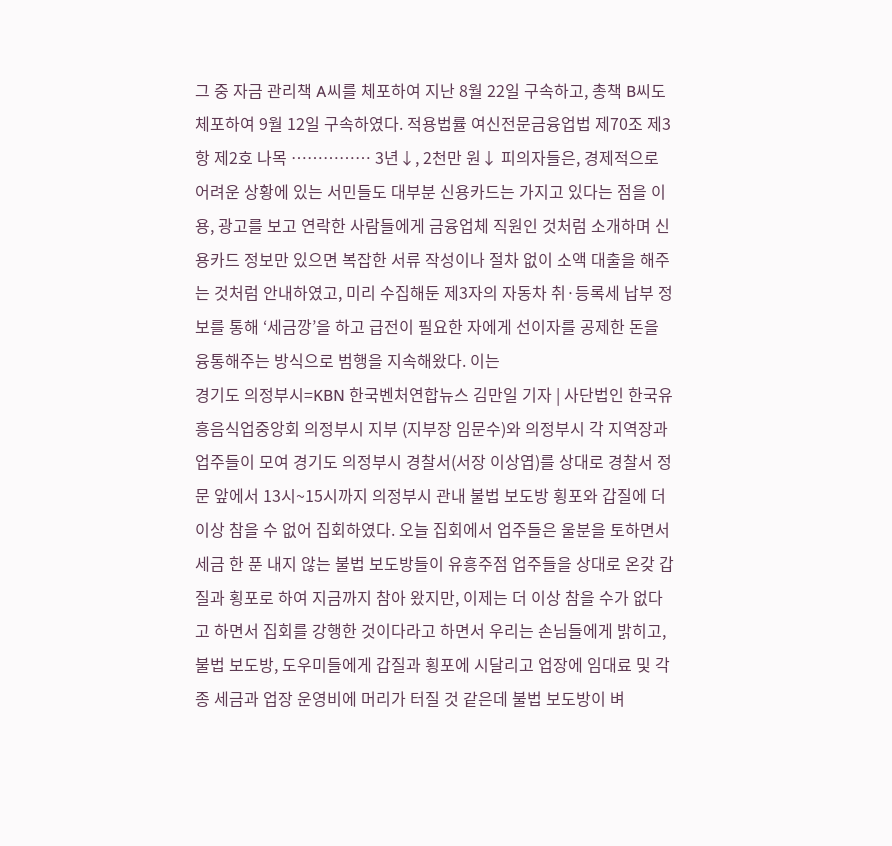그 중 자금 관리책 A씨를 체포하여 지난 8월 22일 구속하고, 총책 B씨도 체포하여 9월 12일 구속하였다. 적용법률 여신전문금융업법 제70조 제3항 제2호 나목 …………… 3년↓, 2천만 원↓ 피의자들은, 경제적으로 어려운 상황에 있는 서민들도 대부분 신용카드는 가지고 있다는 점을 이용, 광고를 보고 연락한 사람들에게 금융업체 직원인 것처럼 소개하며 신용카드 정보만 있으면 복잡한 서류 작성이나 절차 없이 소액 대출을 해주는 것처럼 안내하였고, 미리 수집해둔 제3자의 자동차 취·등록세 납부 정보를 통해 ‘세금깡’을 하고 급전이 필요한 자에게 선이자를 공제한 돈을 융통해주는 방식으로 범행을 지속해왔다. 이는
경기도 의정부시=KBN 한국벤처연합뉴스 김만일 기자 | 사단법인 한국유흥음식업중앙회 의정부시 지부 (지부장 임문수)와 의정부시 각 지역장과 업주들이 모여 경기도 의정부시 경찰서(서장 이상엽)를 상대로 경찰서 정문 앞에서 13시~15시까지 의정부시 관내 불법 보도방 횡포와 갑질에 더 이상 참을 수 없어 집회하였다. 오늘 집회에서 업주들은 울분을 토하면서 세금 한 푼 내지 않는 불법 보도방들이 유흥주점 업주들을 상대로 온갖 갑질과 횡포로 하여 지금까지 참아 왔지만, 이제는 더 이상 참을 수가 없다고 하면서 집회를 강행한 것이다라고 하면서 우리는 손님들에게 밝히고, 불법 보도방, 도우미들에게 갑질과 횡포에 시달리고 업장에 임대료 및 각종 세금과 업장 운영비에 머리가 터질 것 같은데 불법 보도방이 벼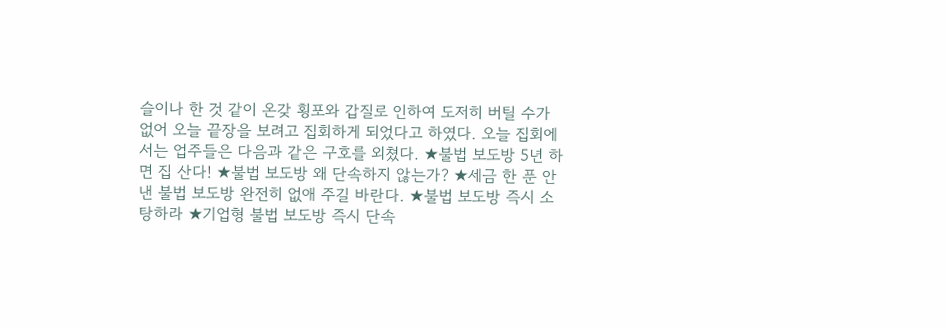슬이나 한 것 같이 온갖 횡포와 갑질로 인하여 도저히 버틸 수가 없어 오늘 끝장을 보려고 집회하게 되었다고 하였다. 오늘 집회에서는 업주들은 다음과 같은 구호를 외쳤다. ★불법 보도방 5년 하면 집 산다! ★불법 보도방 왜 단속하지 않는가? ★세금 한 푼 안 낸 불법 보도방 완전히 없애 주길 바란다. ★불법 보도방 즉시 소탕하라 ★기업형 불법 보도방 즉시 단속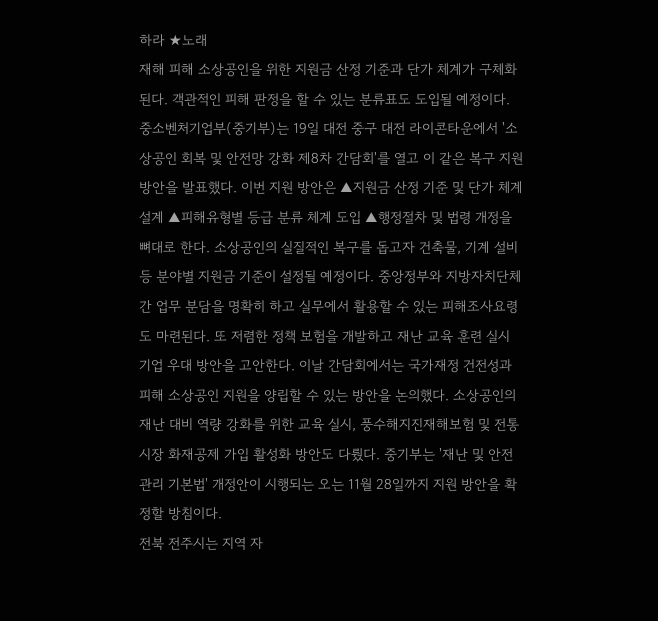하라 ★노래
재해 피해 소상공인을 위한 지원금 산정 기준과 단가 체계가 구체화된다. 객관적인 피해 판정을 할 수 있는 분류표도 도입될 예정이다. 중소벤처기업부(중기부)는 19일 대전 중구 대전 라이콘타운에서 '소상공인 회복 및 안전망 강화 제8차 간담회'를 열고 이 같은 복구 지원 방안을 발표했다. 이번 지원 방안은 ▲지원금 산정 기준 및 단가 체계 설계 ▲피해유형별 등급 분류 체계 도입 ▲행정절차 및 법령 개정을 뼈대로 한다. 소상공인의 실질적인 복구를 돕고자 건축물, 기계 설비 등 분야별 지원금 기준이 설정될 예정이다. 중앙정부와 지방자치단체 간 업무 분담을 명확히 하고 실무에서 활용할 수 있는 피해조사요령도 마련된다. 또 저렴한 정책 보험을 개발하고 재난 교육 훈련 실시 기업 우대 방안을 고안한다. 이날 간담회에서는 국가재정 건전성과 피해 소상공인 지원을 양립할 수 있는 방안을 논의했다. 소상공인의 재난 대비 역량 강화를 위한 교육 실시, 풍수해지진재해보험 및 전통시장 화재공제 가입 활성화 방안도 다뤘다. 중기부는 '재난 및 안전관리 기본법' 개정안이 시행되는 오는 11월 28일까지 지원 방안을 확정할 방침이다.
전북 전주시는 지역 자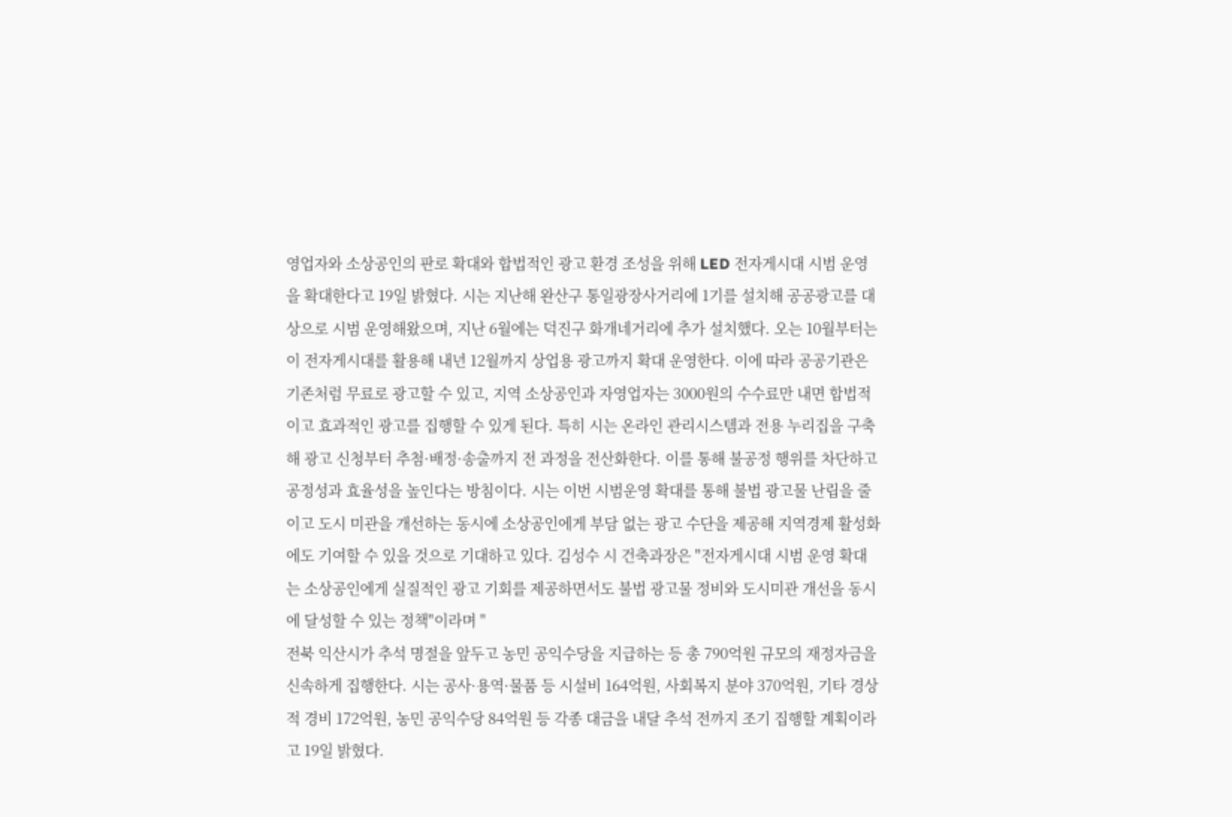영업자와 소상공인의 판로 확대와 합법적인 광고 환경 조성을 위해 LED 전자게시대 시범 운영을 확대한다고 19일 밝혔다. 시는 지난해 완산구 통일광장사거리에 1기를 설치해 공공광고를 대상으로 시범 운영해왔으며, 지난 6월에는 덕진구 화개네거리에 추가 설치했다. 오는 10월부터는 이 전자게시대를 활용해 내년 12월까지 상업용 광고까지 확대 운영한다. 이에 따라 공공기관은 기존처럼 무료로 광고할 수 있고, 지역 소상공인과 자영업자는 3000원의 수수료만 내면 합법적이고 효과적인 광고를 집행할 수 있게 된다. 특히 시는 온라인 관리시스템과 전용 누리집을 구축해 광고 신청부터 추첨·배정·송출까지 전 과정을 전산화한다. 이를 통해 불공정 행위를 차단하고 공정성과 효율성을 높인다는 방침이다. 시는 이번 시범운영 확대를 통해 불법 광고물 난립을 줄이고 도시 미관을 개선하는 동시에 소상공인에게 부담 없는 광고 수단을 제공해 지역경제 활성화에도 기여할 수 있을 것으로 기대하고 있다. 김성수 시 건축과장은 "전자게시대 시범 운영 확대는 소상공인에게 실질적인 광고 기회를 제공하면서도 불법 광고물 정비와 도시미관 개선을 동시에 달성할 수 있는 정책"이라며 "
전북 익산시가 추석 명절을 앞두고 농민 공익수당을 지급하는 등 총 790억원 규모의 재정자금을 신속하게 집행한다. 시는 공사·용역·물품 등 시설비 164억원, 사회복지 분야 370억원, 기타 경상적 경비 172억원, 농민 공익수당 84억원 등 각종 대금을 내달 추석 전까지 조기 집행할 계획이라고 19일 밝혔다.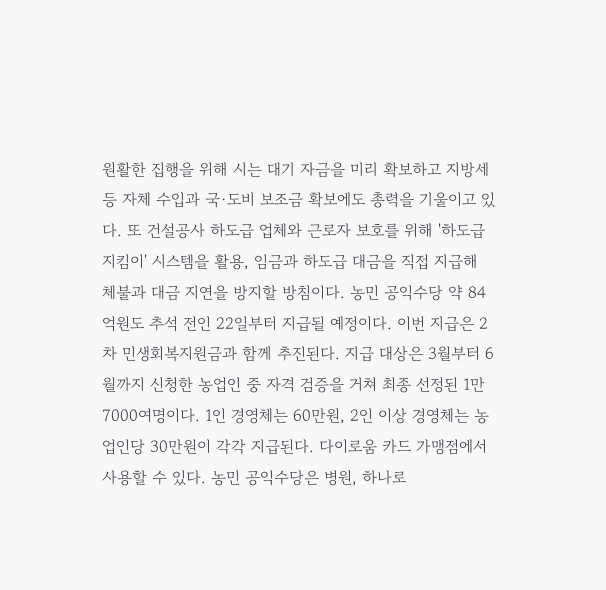원활한 집행을 위해 시는 대기 자금을 미리 확보하고 지방세 등 자체 수입과 국·도비 보조금 확보에도 총력을 기울이고 있다. 또 건설공사 하도급 업체와 근로자 보호를 위해 '하도급지킴이' 시스템을 활용, 임금과 하도급 대금을 직접 지급해 체불과 대금 지연을 방지할 방침이다. 농민 공익수당 약 84억원도 추석 전인 22일부터 지급될 예정이다. 이번 지급은 2차 민생회복지원금과 함께 추진된다. 지급 대상은 3월부터 6월까지 신청한 농업인 중 자격 검증을 거쳐 최종 선정된 1만7000여명이다. 1인 경영체는 60만원, 2인 이상 경영체는 농업인당 30만원이 각각 지급된다. 다이로움 카드 가맹점에서 사용할 수 있다. 농민 공익수당은 병원, 하나로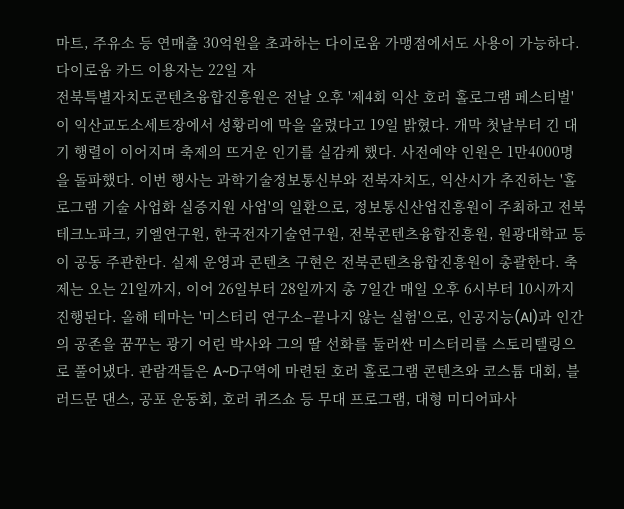마트, 주유소 등 연매출 30억원을 초과하는 다이로움 가맹점에서도 사용이 가능하다. 다이로움 카드 이용자는 22일 자
전북특별자치도콘텐츠융합진흥원은 전날 오후 '제4회 익산 호러 홀로그램 페스티벌'이 익산교도소세트장에서 성황리에 막을 올렸다고 19일 밝혔다. 개막 첫날부터 긴 대기 행렬이 이어지며 축제의 뜨거운 인기를 실감케 했다. 사전예약 인원은 1만4000명을 돌파했다. 이번 행사는 과학기술정보통신부와 전북자치도, 익산시가 추진하는 '홀로그램 기술 사업화 실증지원 사업'의 일환으로, 정보통신산업진흥원이 주최하고 전북테크노파크, 키엘연구원, 한국전자기술연구원, 전북콘텐츠융합진흥원, 원광대학교 등이 공동 주관한다. 실제 운영과 콘텐츠 구현은 전북콘텐츠융합진흥원이 총괄한다. 축제는 오는 21일까지, 이어 26일부터 28일까지 총 7일간 매일 오후 6시부터 10시까지 진행된다. 올해 테마는 '미스터리 연구소–끝나지 않는 실험'으로, 인공지능(AI)과 인간의 공존을 꿈꾸는 광기 어린 박사와 그의 딸 선화를 둘러싼 미스터리를 스토리텔링으로 풀어냈다. 관람객들은 A~D구역에 마련된 호러 홀로그램 콘텐츠와 코스튬 대회, 블러드문 댄스, 공포 운동회, 호러 퀴즈쇼 등 무대 프로그램, 대형 미디어파사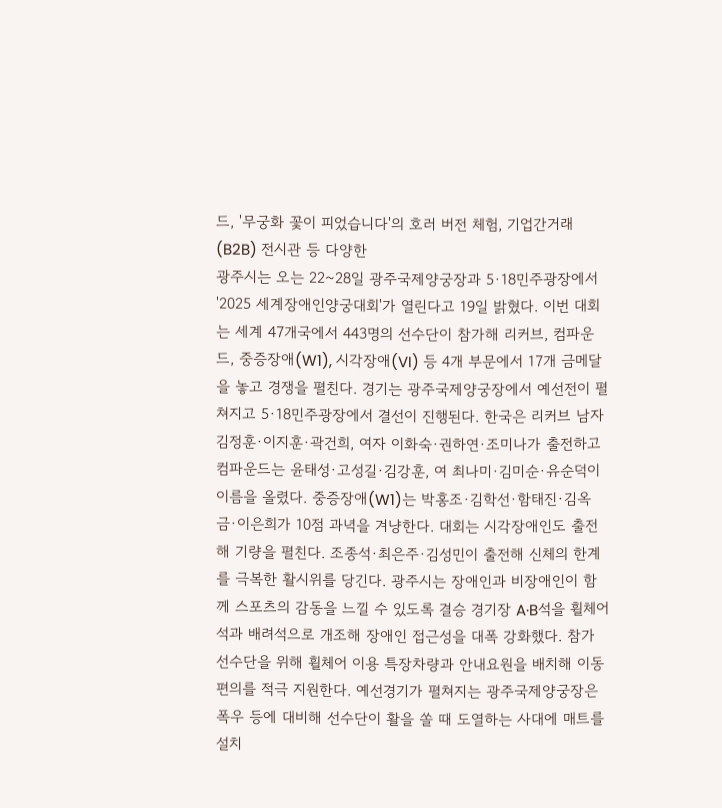드, '무궁화 꽃이 피었습니다'의 호러 버전 체험, 기업간거래(B2B) 전시관 등 다양한
광주시는 오는 22~28일 광주국제양궁장과 5·18민주광장에서 '2025 세계장애인양궁대회'가 열린다고 19일 밝혔다. 이번 대회는 세계 47개국에서 443명의 선수단이 참가해 리커브, 컴파운드, 중증장애(W1), 시각장애(VI) 등 4개 부문에서 17개 금메달을 놓고 경쟁을 펼친다. 경기는 광주국제양궁장에서 예선전이 펼쳐지고 5·18민주광장에서 결선이 진행된다. 한국은 리커브 남자 김정훈·이지훈·곽건희, 여자 이화숙·권하연·조미나가 출전하고 컴파운드는 윤태성·고성길·김강훈, 여 최나미·김미순·유순덕이 이름을 올렸다. 중증장애(W1)는 박홍조·김학선·함태진·김옥금·이은희가 10점 과녁을 겨냥한다. 대회는 시각장애인도 출전해 기량을 펼친다. 조종석·최은주·김성민이 출전해 신체의 한계를 극복한 활시위를 당긴다. 광주시는 장애인과 비장애인이 함께 스포츠의 감동을 느낄 수 있도록 결승 경기장 A·B석을 휠체어석과 배려석으로 개조해 장애인 접근성을 대폭 강화했다. 참가 선수단을 위해 휠체어 이용 특장차량과 안내요원을 배치해 이동 편의를 적극 지원한다. 예선경기가 펼쳐지는 광주국제양궁장은 폭우 등에 대비해 선수단이 활을 쏠 때 도열하는 사대에 매트를 설치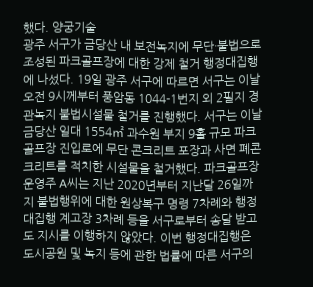했다. 양궁기술
광주 서구가 금당산 내 보전녹지에 무단·불법으로 조성된 파크골프장에 대한 강제 철거 행정대집행에 나섰다. 19일 광주 서구에 따르면 서구는 이날 오전 9시께부터 풍암동 1044-1번지 외 2필지 경관녹지 불법시설물 철거를 진행했다. 서구는 이날 금당산 일대 1554㎡ 과수원 부지 9홀 규모 파크골프장 진입로에 무단 콘크리트 포장과 사면 폐콘크리트를 적치한 시설물을 철거했다. 파크골프장 운영주 A씨는 지난 2020년부터 지난달 26일까지 불법행위에 대한 원상복구 명령 7차례와 행정대집행 계고장 3차례 등을 서구로부터 송달 받고도 지시를 이행하지 않았다. 이번 행정대집행은 도시공원 및 녹지 등에 관한 법률에 따른 서구의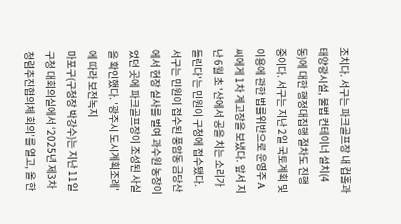조치다. 서구는 파크골프장 내 컵홀과 태양광시설, 불법 컨테이너 설치(4동)에 대한 행정대집행 절차도 진행 중이다. 서구는 지난 2일 국토계획 및 이용에 관한 법률위반으로 운영주 A씨에게 1차 계고장을 보냈다. 앞서 지난 6월 초 '산에서 공을 치는 소리가 들린다'는 민원이 구청에 접수됐다. 서구는 민원이 접수된 풍암동 금당산에서 현장 실사를 벌여 과수원 농장이었던 곳에 파크골프장이 조성된 사실을 확인했다. '광주시 도시계획조례'에 따라 보전녹지
마포구(구청장 박강수)는 지난 11일 구청 대회의실에서 ‘2025년 제3차 청렴추진협의체 회의’를 열고, 올 한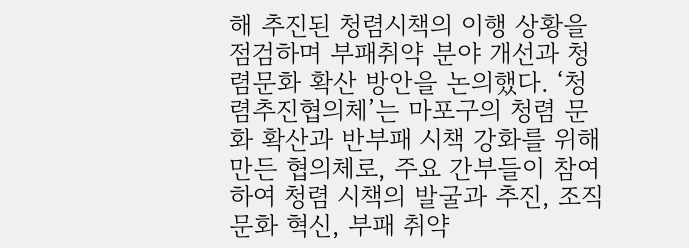해 추진된 청렴시책의 이행 상황을 점검하며 부패취약 분야 개선과 청렴문화 확산 방안을 논의했다. ‘청렴추진협의체’는 마포구의 청렴 문화 확산과 반부패 시책 강화를 위해 만든 협의체로, 주요 간부들이 참여하여 청렴 시책의 발굴과 추진, 조직문화 혁신, 부패 취약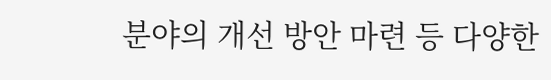분야의 개선 방안 마련 등 다양한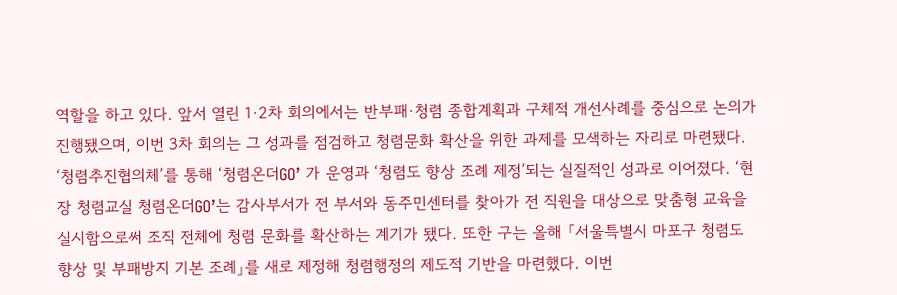역할을 하고 있다. 앞서 열린 1·2차 회의에서는 반부패·청렴 종합계획과 구체적 개선사례를 중심으로 논의가 진행됐으며, 이번 3차 회의는 그 성과를 점검하고 청렴문화 확산을 위한 과제를 모색하는 자리로 마련됐다. ‘청렴추진협의체’를 통해 ‘청렴온더GO’ 가 운영과 ‘청렴도 향상 조례 제정’되는 실질적인 성과로 이어졌다. ‘현장 청렴교실 청렴온더GO’는 감사부서가 전 부서와 동주민센터를 찾아가 전 직원을 대상으로 맞춤형 교육을 실시함으로써 조직 전체에 청렴 문화를 확산하는 계기가 됐다. 또한 구는 올해 「서울특별시 마포구 청렴도 향상 및 부패방지 기본 조례」를 새로 제정해 청렴행정의 제도적 기반을 마련했다. 이번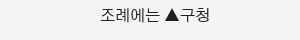조례에는 ▲구청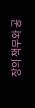장의 책무와 공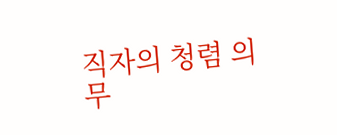직자의 청렴 의무